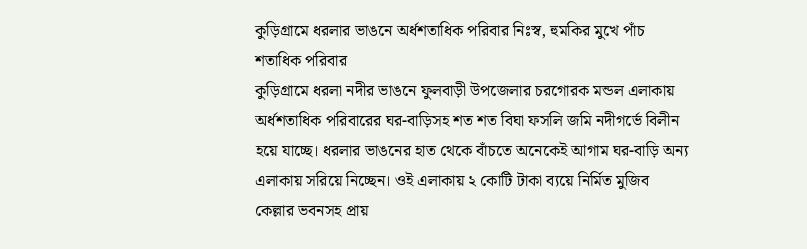কুড়িগ্রামে ধরলার ভাঙনে অর্ধশতাধিক পরিবার নিঃস্ব, হুমকির মুখে পাঁচ শতাধিক পরিবার
কুড়িগ্রামে ধরলা নদীর ভাঙনে ফুলবাড়ী উপজেলার চরগোরক মন্ডল এলাকায় অর্ধশতাধিক পরিবারের ঘর-বাড়িসহ শত শত বিঘা ফসলি জমি নদীগর্ভে বিলীন হয়ে যাচ্ছে। ধরলার ভাঙনের হাত থেকে বাঁচতে অনেকেই আগাম ঘর-বাড়ি অন্য এলাকায় সরিয়ে নিচ্ছেন। ওই এলাকায় ২ কোটি টাকা ব্যয়ে নির্মিত মুজিব কেল্লার ভবনসহ প্রায়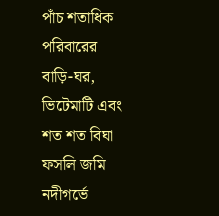পাঁচ শতাধিক পরিবারের বাড়ি-ঘর, ভিটেমাটি এবং শত শত বিঘা ফসলি জমি নদীগর্ভে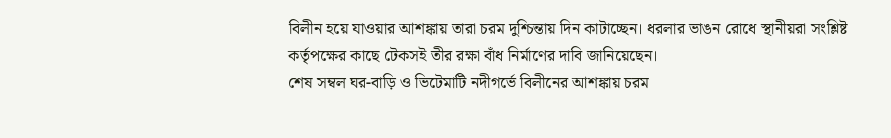বিলীন হয়ে যাওয়ার আশঙ্কায় তারা চরম দুশ্চিন্তায় দিন কাটাচ্ছেন। ধরলার ভাঙন রোধে স্থানীয়রা সংশ্লিষ্ট কর্তৃপক্ষের কাছে টেকসই তীর রক্ষা বাঁধ নির্মাণের দাবি জানিয়েছেন।
শেষ সম্বল ঘর-বাড়ি ও ভিটেমাটি নদীগর্ভে বিলীনের আশঙ্কায় চরম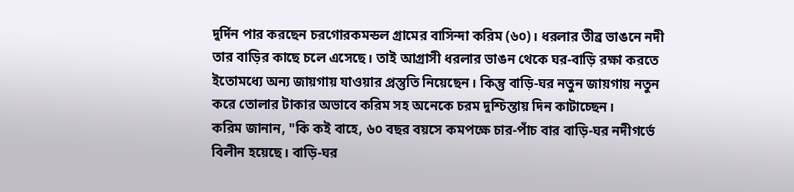দুর্দিন পার করছেন চরগোরকমন্ডল গ্রামের বাসিন্দা করিম (৬০)। ধরলার তীব্র ভাঙনে নদী তার বাড়ির কাছে চলে এসেছে। তাই আগ্রাসী ধরলার ভাঙন থেকে ঘর-বাড়ি রক্ষা করতে ইতোমধ্যে অন্য জায়গায় যাওয়ার প্রস্তুতি নিয়েছেন। কিন্তু বাড়ি-ঘর নতুন জায়গায় নতুন করে তোলার টাকার অভাবে করিম সহ অনেকে চরম দুশ্চিন্তায় দিন কাটাচ্ছেন।
করিম জানান, "কি কই বাহে, ৬০ বছর বয়সে কমপক্ষে চার-পাঁচ বার বাড়ি-ঘর নদীগর্ভে বিলীন হয়েছে। বাড়ি-ঘর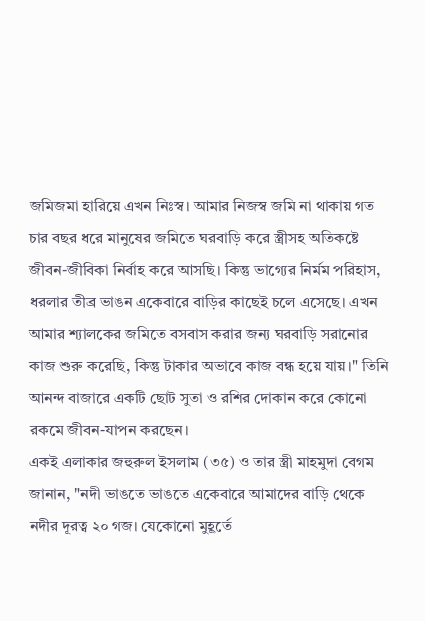জমিজমা হারিয়ে এখন নিঃস্ব। আমার নিজস্ব জমি না থাকায় গত চার বছর ধরে মানুষের জমিতে ঘরবাড়ি করে স্ত্রীসহ অতিকষ্টে জীবন-জীবিকা নির্বাহ করে আসছি। কিন্তু ভাগ্যের নির্মম পরিহাস, ধরলার তীব্র ভাঙন একেবারে বাড়ির কাছেই চলে এসেছে। এখন আমার শ্যালকের জমিতে বসবাস করার জন্য ঘরবাড়ি সরানোর কাজ শুরু করেছি, কিন্তু টাকার অভাবে কাজ বন্ধ হয়ে যায়।" তিনি আনন্দ বাজারে একটি ছোট সুতা ও রশির দোকান করে কোনো রকমে জীবন-যাপন করছেন।
একই এলাকার জহুরুল ইসলাম (৩৫) ও তার স্ত্রী মাহমুদা বেগম জানান, "নদী ভাঙতে ভাঙতে একেবারে আমাদের বাড়ি থেকে নদীর দূরত্ব ২০ গজ। যেকোনো মুহূর্তে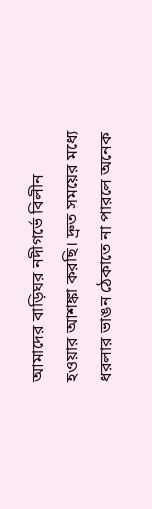আমাদের বাড়িঘর নদীগর্ভে বিলীন হওয়ার আশঙ্কা করছি। দ্রুত সময়ের মধ্যে ধরলার ভাঙন ঠেকাতে না পারলে অনেক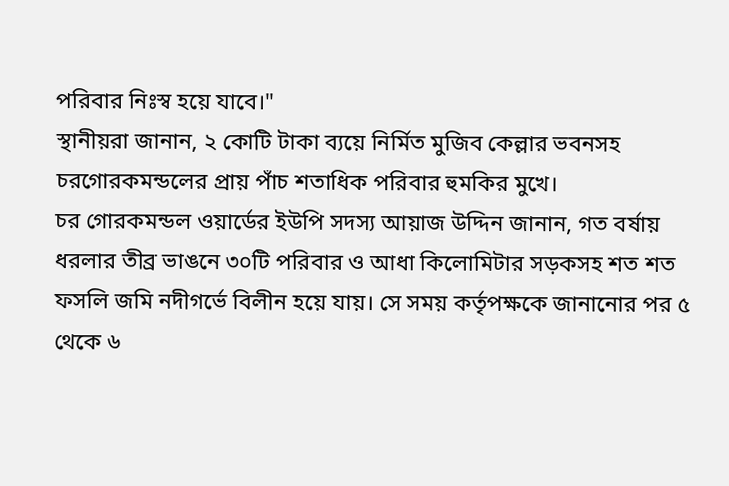পরিবার নিঃস্ব হয়ে যাবে।"
স্থানীয়রা জানান, ২ কোটি টাকা ব্যয়ে নির্মিত মুজিব কেল্লার ভবনসহ চরগোরকমন্ডলের প্রায় পাঁচ শতাধিক পরিবার হুমকির মুখে।
চর গোরকমন্ডল ওয়ার্ডের ইউপি সদস্য আয়াজ উদ্দিন জানান, গত বর্ষায় ধরলার তীব্র ভাঙনে ৩০টি পরিবার ও আধা কিলোমিটার সড়কসহ শত শত ফসলি জমি নদীগর্ভে বিলীন হয়ে যায়। সে সময় কর্তৃপক্ষকে জানানোর পর ৫ থেকে ৬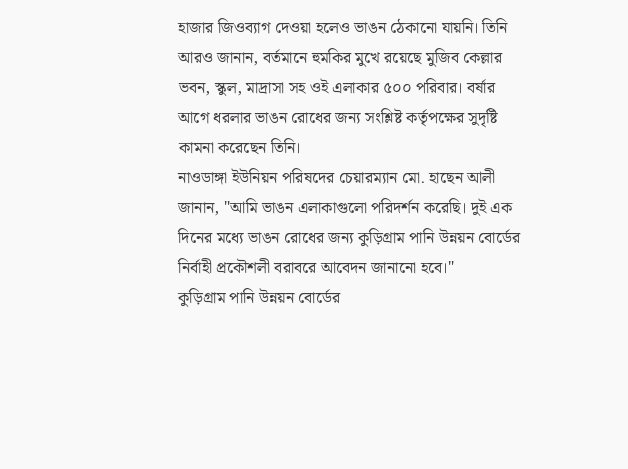হাজার জিওব্যাগ দেওয়া হলেও ভাঙন ঠেকানো যায়নি। তিনি আরও জানান, বর্তমানে হুমকির মুখে রয়েছে মুজিব কেল্লার ভবন, স্কুল, মাদ্রাসা সহ ওই এলাকার ৫০০ পরিবার। বর্ষার আগে ধরলার ভাঙন রোধের জন্য সংশ্লিষ্ট কর্তৃপক্ষের সুদৃষ্টি কামনা করেছেন তিনি।
নাওডাঙ্গা ইউনিয়ন পরিষদের চেয়ারম্যান মো. হাছেন আলী জানান, "আমি ভাঙন এলাকাগুলো পরিদর্শন করেছি। দুই এক দিনের মধ্যে ভাঙন রোধের জন্য কুড়িগ্রাম পানি উন্নয়ন বোর্ডের নির্বাহী প্রকৌশলী বরাবরে আবেদন জানানো হবে।"
কুড়িগ্রাম পানি উন্নয়ন বোর্ডের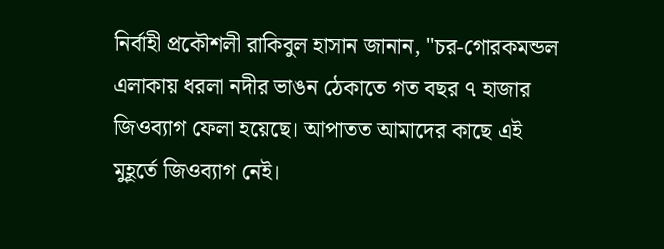নির্বাহী প্রকৌশলী রাকিবুল হাসান জানান, "চর-গোরকমন্ডল এলাকায় ধরলা নদীর ভাঙন ঠেকাতে গত বছর ৭ হাজার জিওব্যাগ ফেলা হয়েছে। আপাতত আমাদের কাছে এই মুহূর্তে জিওব্যাগ নেই।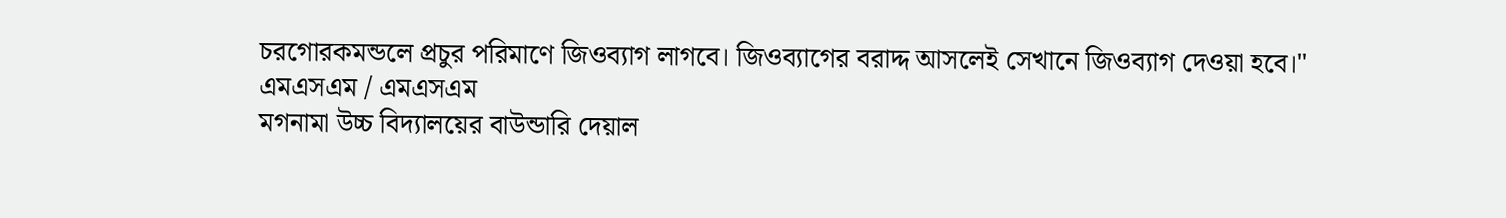চরগোরকমন্ডলে প্রচুর পরিমাণে জিওব্যাগ লাগবে। জিওব্যাগের বরাদ্দ আসলেই সেখানে জিওব্যাগ দেওয়া হবে।"
এমএসএম / এমএসএম
মগনামা উচ্চ বিদ্যালয়ের বাউন্ডারি দেয়াল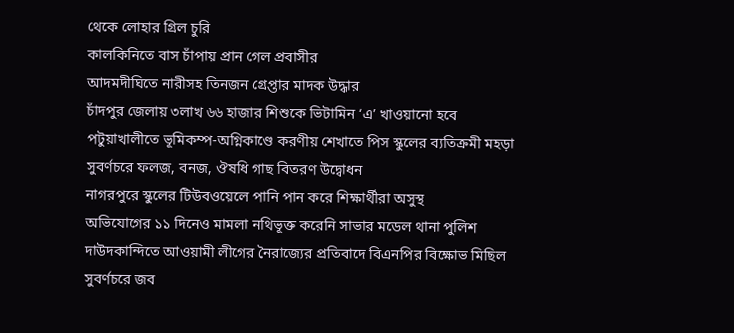থেকে লোহার গ্রিল চুরি
কালকিনিতে বাস চাঁপায় প্রান গেল প্রবাসীর
আদমদীঘিতে নারীসহ তিনজন গ্রেপ্তার মাদক উদ্ধার
চাঁদপুর জেলায় ৩লাখ ৬৬ হাজার শিশুকে ভিটামিন ‘এ’ খাওয়ানো হবে
পটুয়াখালীতে ভূমিকম্প-অগ্নিকাণ্ডে করণীয় শেখাতে পিস স্কুলের ব্যতিক্রমী মহড়া
সুবর্ণচরে ফলজ, বনজ, ঔষধি গাছ বিতরণ উদ্বোধন
নাগরপুরে স্কুলের টিউবওয়েলে পানি পান করে শিক্ষার্থীরা অসুস্থ
অভিযোগের ১১ দিনেও মামলা নথিভূক্ত করেনি সাভার মডেল থানা পুলিশ
দাউদকান্দিতে আওয়ামী লীগের নৈরাজ্যের প্রতিবাদে বিএনপির বিক্ষোভ মিছিল
সুবর্ণচরে জব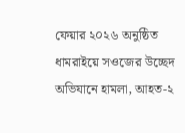ফেয়ার ২০২৬ অনুষ্ঠিত
ধামরাইয়ে সওজের উচ্ছেদ অভিযানে হামলা, আহত-২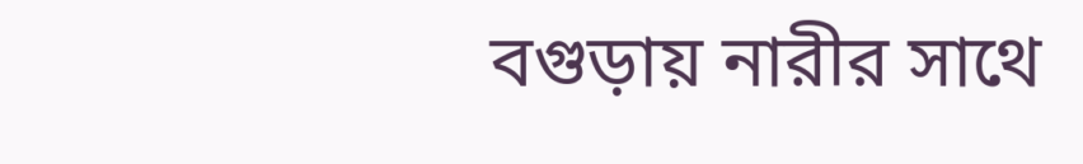বগুড়ায় নারীর সাথে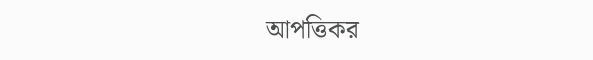আপত্তিকর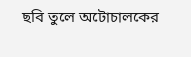ছবি তুলে অটোচালকের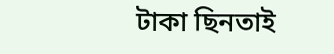টাকা ছিনতাই